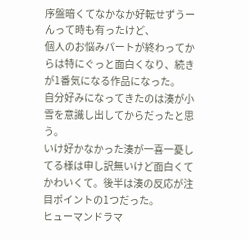序盤暗くてなかなか好転せずうーんって時も有ったけど、
個人のお悩みパートが終わってからは特にぐっと面白くなり、続きが1番気になる作品になった。
自分好みになってきたのは湊が小雪を意識し出してからだったと思う。
いけ好かなかった湊が一喜一憂してる様は申し訳無いけど面白くてかわいくて。後半は湊の反応が注目ポイントの1つだった。
ヒューマンドラマ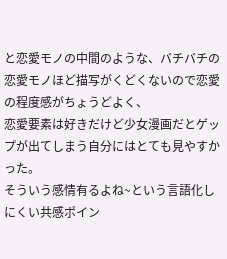と恋愛モノの中間のような、バチバチの恋愛モノほど描写がくどくないので恋愛の程度感がちょうどよく、
恋愛要素は好きだけど少女漫画だとゲップが出てしまう自分にはとても見やすかった。
そういう感情有るよね~という言語化しにくい共感ポイン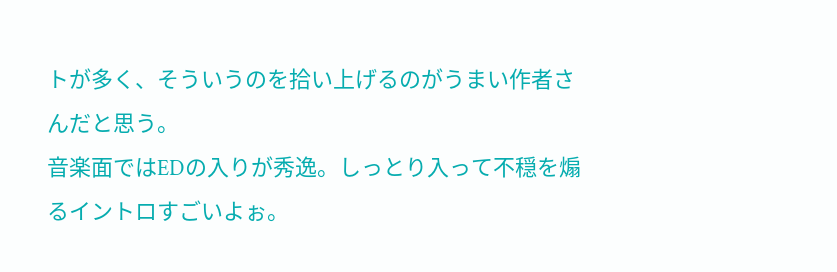トが多く、そういうのを拾い上げるのがうまい作者さんだと思う。
音楽面ではEDの入りが秀逸。しっとり入って不穏を煽るイントロすごいよぉ。